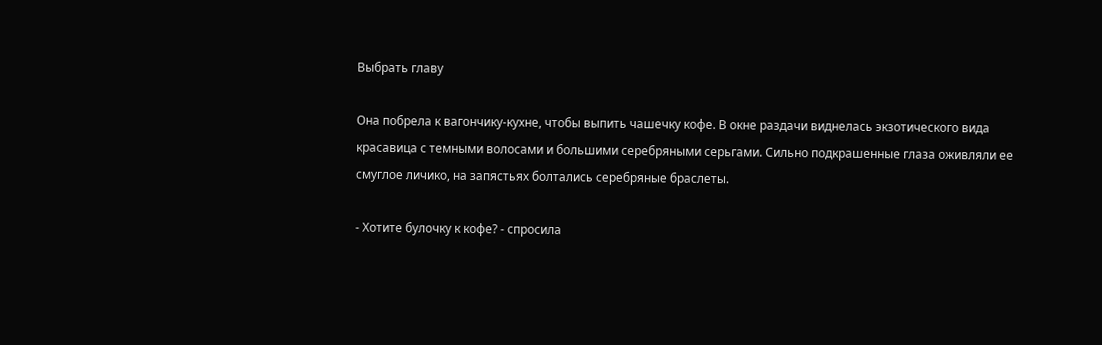Выбрать главу

Она побрела к вагончику-кухне, чтобы выпить чашечку кофе. В окне раздачи виднелась экзотического вида красавица с темными волосами и большими серебряными серьгами. Сильно подкрашенные глаза оживляли ее смуглое личико, на запястьях болтались серебряные браслеты.

- Хотите булочку к кофе? - спросила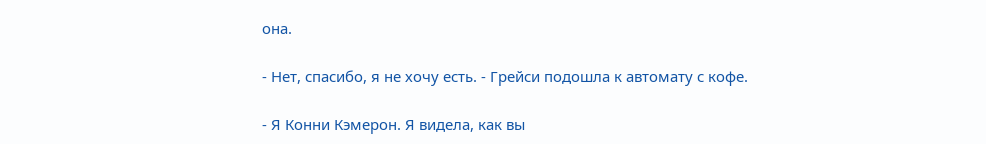она.

- Нет, спасибо, я не хочу есть. - Грейси подошла к автомату с кофе.

- Я Конни Кэмерон. Я видела, как вы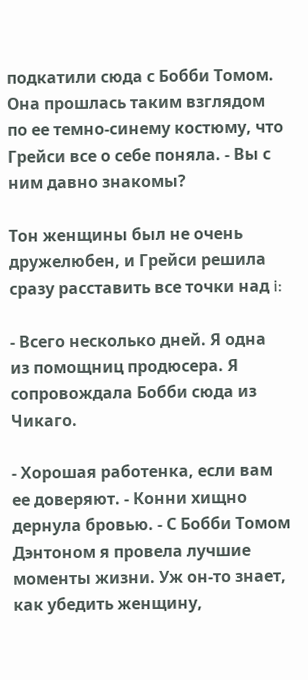подкатили сюда с Бобби Томом. Она прошлась таким взглядом по ее темно-синему костюму, что Грейси все о себе поняла. - Вы с ним давно знакомы?

Тон женщины был не очень дружелюбен, и Грейси решила сразу расставить все точки над i:

- Всего несколько дней. Я одна из помощниц продюсера. Я сопровождала Бобби сюда из Чикаго.

- Хорошая работенка, если вам ее доверяют. - Конни хищно дернула бровью. - С Бобби Томом Дэнтоном я провела лучшие моменты жизни. Уж он-то знает, как убедить женщину,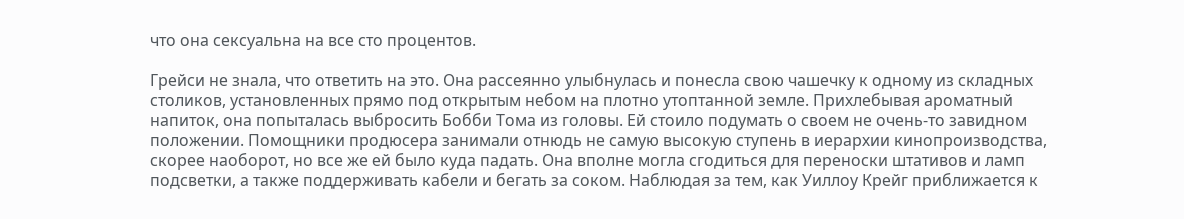что она сексуальна на все сто процентов.

Грейси не знала, что ответить на это. Она рассеянно улыбнулась и понесла свою чашечку к одному из складных столиков, установленных прямо под открытым небом на плотно утоптанной земле. Прихлебывая ароматный напиток, она попыталась выбросить Бобби Тома из головы. Ей стоило подумать о своем не очень-то завидном положении. Помощники продюсера занимали отнюдь не самую высокую ступень в иерархии кинопроизводства, скорее наоборот, но все же ей было куда падать. Она вполне могла сгодиться для переноски штативов и ламп подсветки, а также поддерживать кабели и бегать за соком. Наблюдая за тем, как Уиллоу Крейг приближается к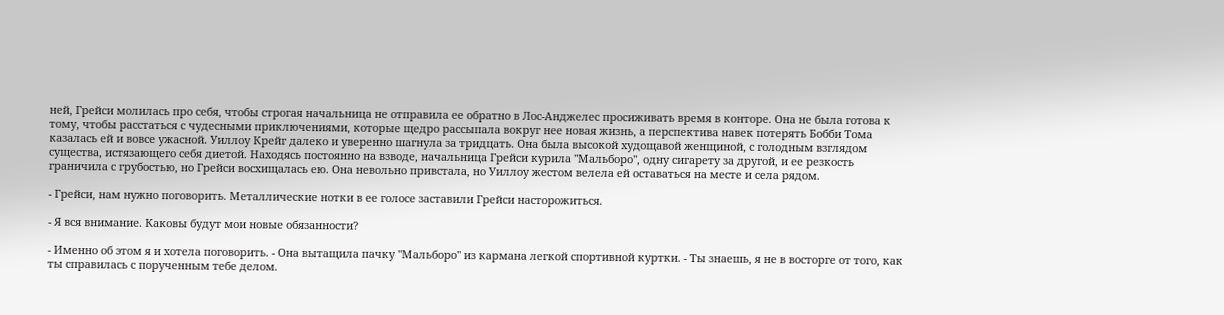ней, Грейси молилась про себя, чтобы строгая начальница не отправила ее обратно в Лос-Анджелес просиживать время в конторе. Она не была готова к тому, чтобы расстаться с чудесными приключениями, которые щедро рассыпала вокруг нее новая жизнь, а перспектива навек потерять Бобби Тома казалась ей и вовсе ужасной. Уиллоу Крейг далеко и уверенно шагнула за тридцать. Она была высокой худощавой женщиной, с голодным взглядом существа, истязающего себя диетой. Находясь постоянно на взводе, начальница Грейси курила "Мальборо", одну сигарету за другой, и ее резкость граничила с грубостью, но Грейси восхищалась ею. Она невольно привстала, но Уиллоу жестом велела ей оставаться на месте и села рядом.

- Грейси, нам нужно поговорить. Металлические нотки в ее голосе заставили Грейси насторожиться.

- Я вся внимание. Каковы будут мои новые обязанности?

- Именно об этом я и хотела поговорить. - Она вытащила пачку "Мальборо" из кармана легкой спортивной куртки. - Ты знаешь, я не в восторге от того, как ты справилась с порученным тебе делом.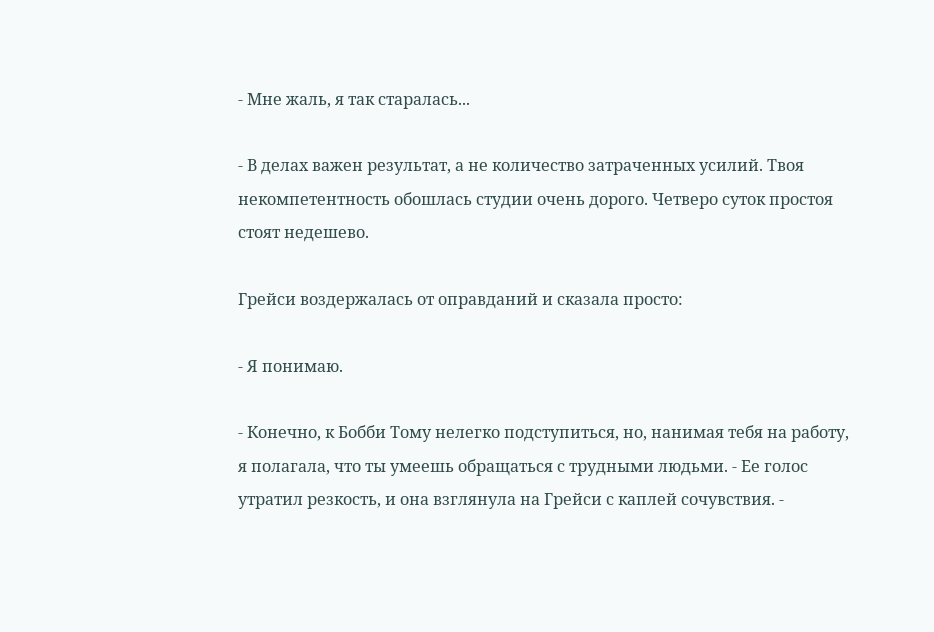- Мне жаль, я так старалась...

- В делах важен результат, а не количество затраченных усилий. Твоя некомпетентность обошлась студии очень дорого. Четверо суток простоя стоят недешево.

Грейси воздержалась от оправданий и сказала просто:

- Я понимаю.

- Конечно, к Бобби Тому нелегко подступиться, но, нанимая тебя на работу, я полагала, что ты умеешь обращаться с трудными людьми. - Ее голос утратил резкость, и она взглянула на Грейси с каплей сочувствия. -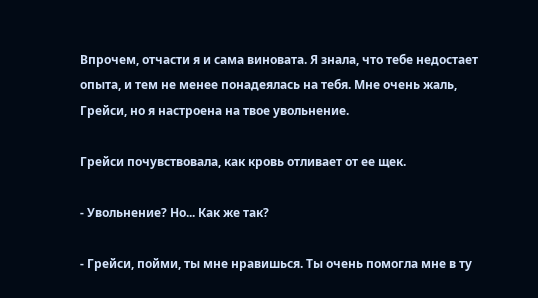Впрочем, отчасти я и сама виновата. Я знала, что тебе недостает опыта, и тем не менее понадеялась на тебя. Мне очень жаль, Грейси, но я настроена на твое увольнение.

Грейси почувствовала, как кровь отливает от ее щек.

- Увольнение? Но... Как же так?

- Грейси, пойми, ты мне нравишься. Ты очень помогла мне в ту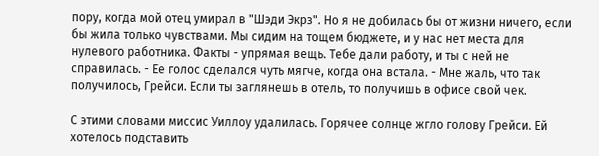пору, когда мой отец умирал в "Шэди Экрз". Но я не добилась бы от жизни ничего, если бы жила только чувствами. Мы сидим на тощем бюджете, и у нас нет места для нулевого работника. Факты - упрямая вещь. Тебе дали работу, и ты с ней не справилась. - Ее голос сделался чуть мягче, когда она встала. - Мне жаль, что так получилось, Грейси. Если ты заглянешь в отель, то получишь в офисе свой чек.

С этими словами миссис Уиллоу удалилась. Горячее солнце жгло голову Грейси. Ей хотелось подставить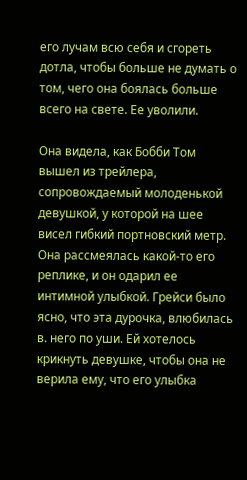его лучам всю себя и сгореть дотла, чтобы больше не думать о том, чего она боялась больше всего на свете. Ее уволили.

Она видела, как Бобби Том вышел из трейлера, сопровождаемый молоденькой девушкой, у которой на шее висел гибкий портновский метр. Она рассмеялась какой-то его реплике, и он одарил ее интимной улыбкой. Грейси было ясно, что эта дурочка, влюбилась в. него по уши. Ей хотелось крикнуть девушке, чтобы она не верила ему, что его улыбка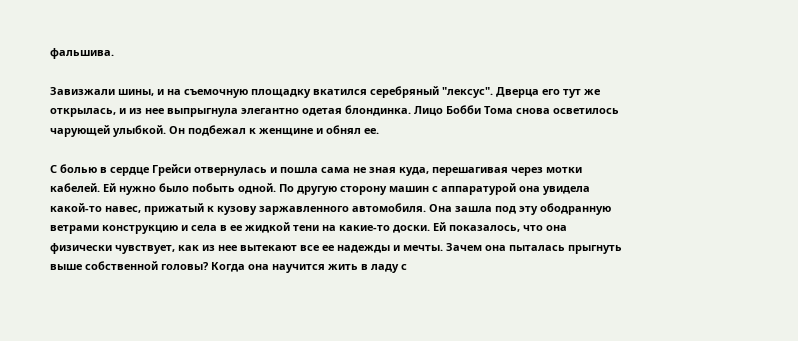фальшива.

Завизжали шины, и на съемочную площадку вкатился серебряный "лексус". Дверца его тут же открылась, и из нее выпрыгнула элегантно одетая блондинка. Лицо Бобби Тома снова осветилось чарующей улыбкой. Он подбежал к женщине и обнял ее.

С болью в сердце Грейси отвернулась и пошла сама не зная куда, перешагивая через мотки кабелей. Ей нужно было побыть одной. По другую сторону машин с аппаратурой она увидела какой-то навес, прижатый к кузову заржавленного автомобиля. Она зашла под эту ободранную ветрами конструкцию и села в ее жидкой тени на какие-то доски. Ей показалось, что она физически чувствует, как из нее вытекают все ее надежды и мечты. Зачем она пыталась прыгнуть выше собственной головы? Когда она научится жить в ладу с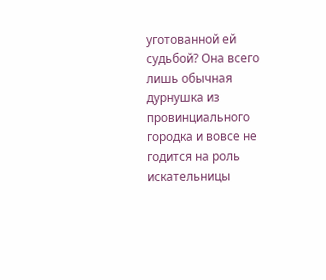уготованной ей судьбой? Она всего лишь обычная дурнушка из провинциального городка и вовсе не годится на роль искательницы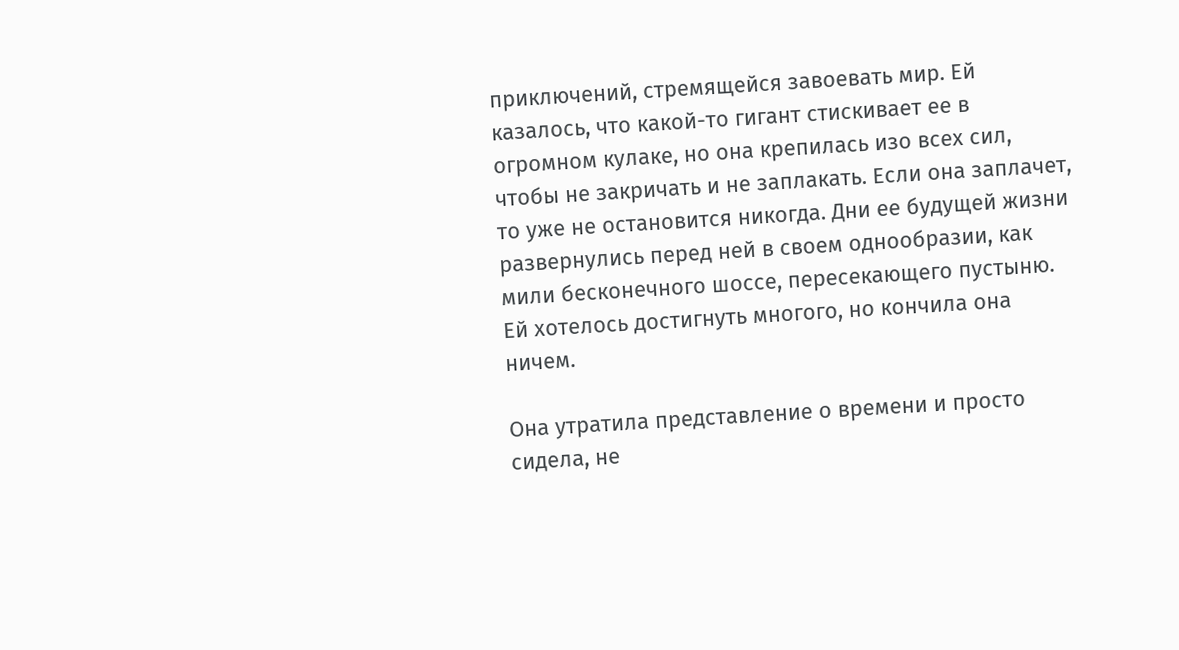приключений, стремящейся завоевать мир. Ей казалось, что какой-то гигант стискивает ее в огромном кулаке, но она крепилась изо всех сил, чтобы не закричать и не заплакать. Если она заплачет, то уже не остановится никогда. Дни ее будущей жизни развернулись перед ней в своем однообразии, как мили бесконечного шоссе, пересекающего пустыню. Ей хотелось достигнуть многого, но кончила она ничем.

Она утратила представление о времени и просто сидела, не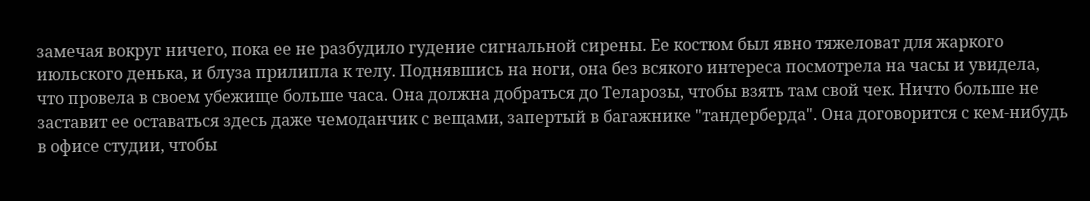замечая вокруг ничего, пока ее не разбудило гудение сигнальной сирены. Ее костюм был явно тяжеловат для жаркого июльского денька, и блуза прилипла к телу. Поднявшись на ноги, она без всякого интереса посмотрела на часы и увидела, что провела в своем убежище больше часа. Она должна добраться до Теларозы, чтобы взять там свой чек. Ничто больше не заставит ее оставаться здесь даже чемоданчик с вещами, запертый в багажнике "тандерберда". Она договорится с кем-нибудь в офисе студии, чтобы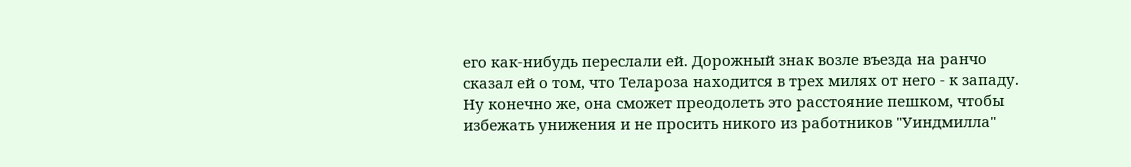его как-нибудь переслали ей. Дорожный знак возле въезда на ранчо сказал ей о том, что Телароза находится в трех милях от него - к западу. Ну конечно же, она сможет преодолеть это расстояние пешком, чтобы избежать унижения и не просить никого из работников "Уиндмилла"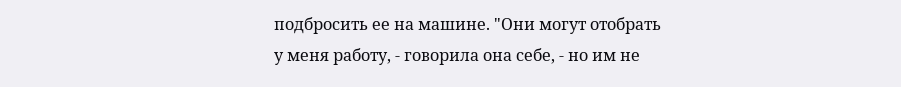подбросить ее на машине. "Они могут отобрать у меня работу, - говорила она себе, - но им не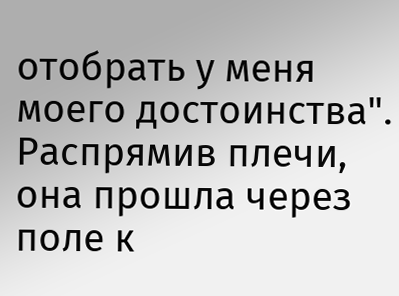отобрать у меня моего достоинства". Распрямив плечи, она прошла через поле к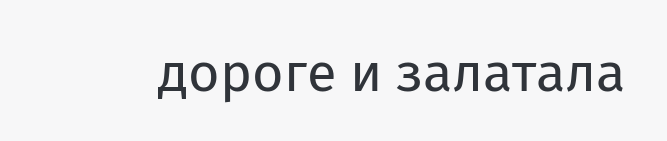дороге и залатала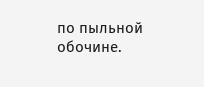по пыльной обочине.